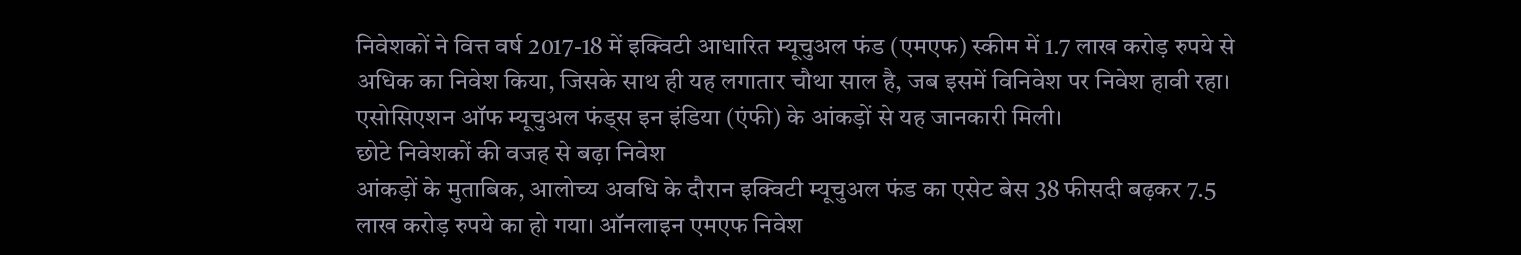निवेशकों ने वित्त वर्ष 2017-18 में इक्विटी आधारित म्यूचुअल फंड (एमएफ) स्कीम में 1.7 लाख करोड़ रुपये से अधिक का निवेश किया, जिसके साथ ही यह लगातार चौथा साल है, जब इसमें विनिवेश पर निवेश हावी रहा। एसोसिएशन ऑफ म्यूचुअल फंड्स इन इंडिया (एंफी) के आंकड़ों से यह जानकारी मिली।
छोटे निवेशकों की वजह से बढ़ा निवेश
आंकड़ों के मुताबिक, आलोच्य अवधि के दौरान इक्विटी म्यूचुअल फंड का एसेट बेस 38 फीसदी बढ़कर 7.5 लाख करोड़ रुपये का हो गया। ऑनलाइन एमएफ निवेश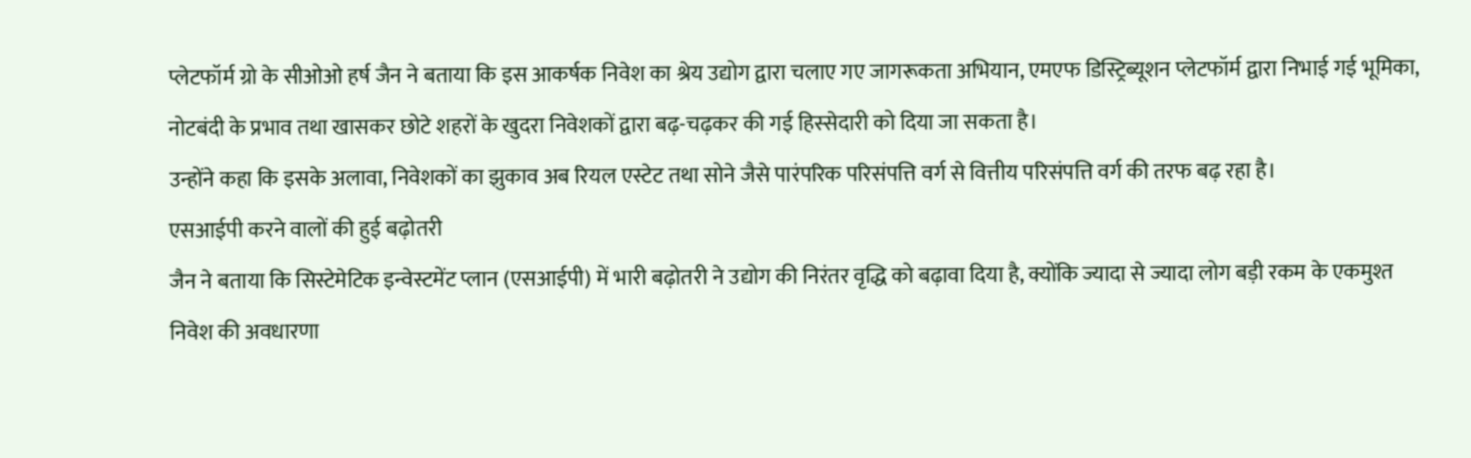प्लेटफॉर्म ग्रो के सीओओ हर्ष जैन ने बताया कि इस आकर्षक निवेश का श्रेय उद्योग द्वारा चलाए गए जागरूकता अभियान, एमएफ डिस्ट्रिब्यूशन प्लेटफॉर्म द्वारा निभाई गई भूमिका, नोटबंदी के प्रभाव तथा खासकर छोटे शहरों के खुदरा निवेशकों द्वारा बढ़-चढ़कर की गई हिस्सेदारी को दिया जा सकता है।
उन्होंने कहा कि इसके अलावा, निवेशकों का झुकाव अब रियल एस्टेट तथा सोने जैसे पारंपरिक परिसंपत्ति वर्ग से वित्तीय परिसंपत्ति वर्ग की तरफ बढ़ रहा है।
एसआईपी करने वालों की हुई बढ़ोतरी
जैन ने बताया कि सिस्टेमेटिक इन्वेस्टमेंट प्लान (एसआईपी) में भारी बढ़ोतरी ने उद्योग की निरंतर वृद्धि को बढ़ावा दिया है, क्योंकि ज्यादा से ज्यादा लोग बड़ी रकम के एकमुश्त निवेश की अवधारणा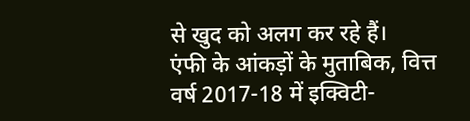से खुद को अलग कर रहे हैं।
एंफी के आंकड़ों के मुताबिक, वित्त वर्ष 2017-18 में इक्विटी-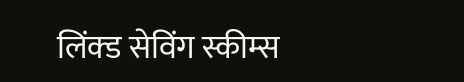लिंक्ड सेविंग स्कीम्स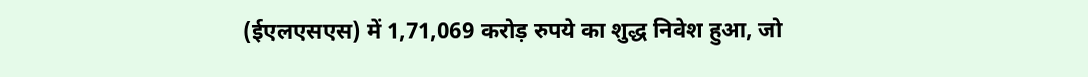(ईएलएसएस) में 1,71,069 करोड़ रुपये का शुद्ध निवेश हुआ, जो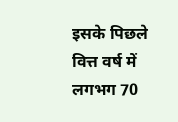इसके पिछले वित्त वर्ष में लगभग 70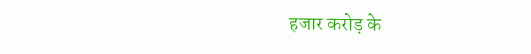हजार करोड़ के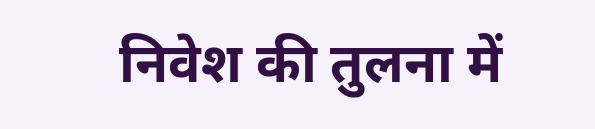निवेश की तुलना में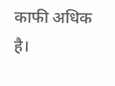काफी अधिक है।